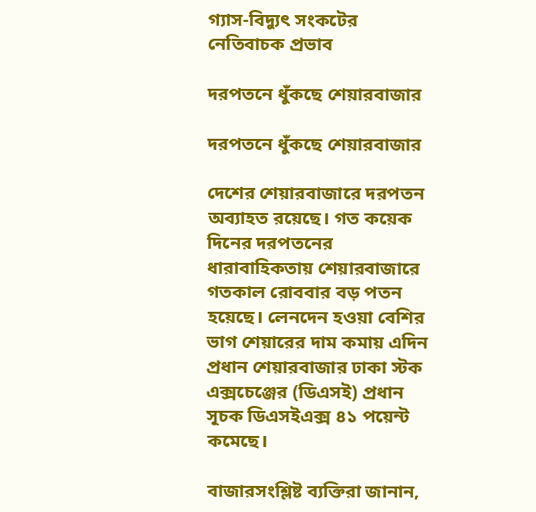গ্যাস-বিদ্যুৎ সংকটের নেতিবাচক প্রভাব

দরপতনে ধুঁকছে শেয়ারবাজার

দরপতনে ধুঁকছে শেয়ারবাজার

দেশের শেয়ারবাজারে দরপতন অব্যাহত রয়েছে। গত কয়েক দিনের দরপতনের ধারাবাহিকতায় শেয়ারবাজারে গতকাল রোববার বড় পতন হয়েছে। লেনদেন হওয়া বেশির ভাগ শেয়ারের দাম কমায় এদিন প্রধান শেয়ারবাজার ঢাকা স্টক এক্সচেঞ্জের (ডিএসই) প্রধান সূচক ডিএসইএক্স ৪১ পয়েন্ট কমেছে।

বাজারসংশ্লিষ্ট ব্যক্তিরা জানান,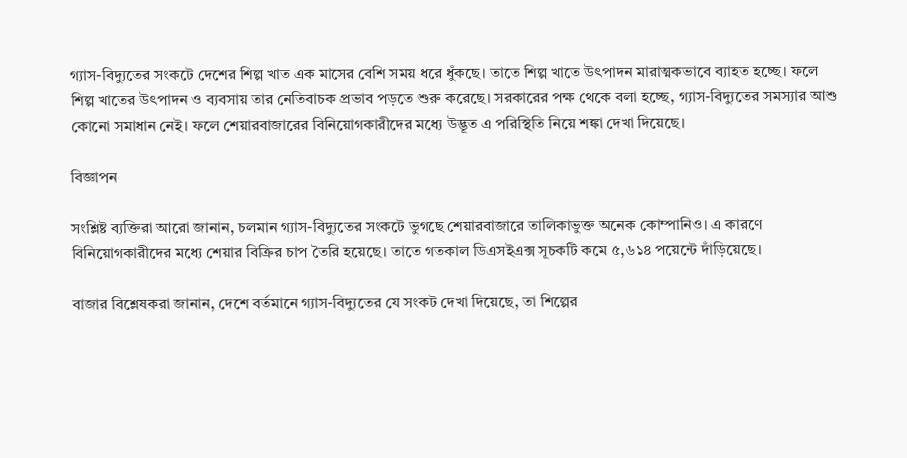গ্যাস-বিদ্যুতের সংকটে দেশের শিল্প খাত এক মাসের বেশি সময় ধরে ধুঁকছে। তাতে শিল্প খাতে উৎপাদন মারাত্মকভাবে ব্যাহত হচ্ছে। ফলে শিল্প খাতের উৎপাদন ও ব্যবসায় তার নেতিবাচক প্রভাব পড়তে শুরু করেছে। সরকারের পক্ষ থেকে বলা হচ্ছে, গ্যাস-বিদ্যুতের সমস্যার আশু কোনো সমাধান নেই। ফলে শেয়ারবাজারের বিনিয়োগকারীদের মধ্যে উদ্ভূত এ পরিস্থিতি নিয়ে শঙ্কা দেখা দিয়েছে।

বিজ্ঞাপন

সংশ্লিষ্ট ব্যক্তিরা আরো জানান, চলমান গ্যাস-বিদ্যুতের সংকটে ভুগছে শেয়ারবাজারে তালিকাভুক্ত অনেক কোম্পানিও। এ কারণে বিনিয়োগকারীদের মধ্যে শেয়ার বিক্রির চাপ তৈরি হয়েছে। তাতে গতকাল ডিএসইএক্স সূচকটি কমে ৫,৬১৪ পয়েন্টে দাঁড়িয়েছে।

বাজার বিশ্লেষকরা জানান, দেশে বর্তমানে গ্যাস-বিদ্যুতের যে সংকট দেখা দিয়েছে, তা শিল্পের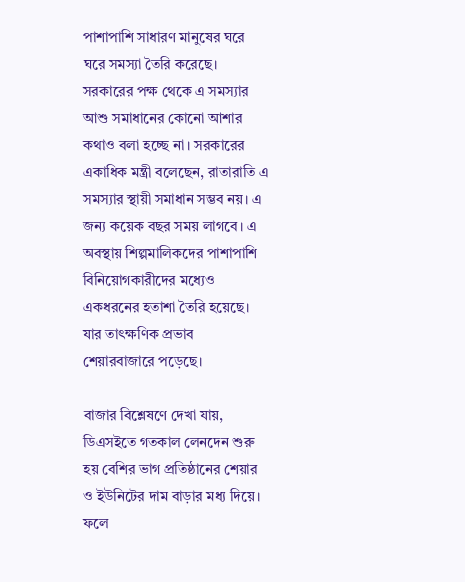পাশাপাশি সাধারণ মানুষের ঘরে ঘরে সমস্যা তৈরি করেছে। সরকারের পক্ষ থেকে এ সমস্যার আশু সমাধানের কোনো আশার কথাও বলা হচ্ছে না। সরকারের একাধিক মন্ত্রী বলেছেন, রাতারাতি এ সমস্যার স্থায়ী সমাধান সম্ভব নয়। এ জন্য কয়েক বছর সময় লাগবে। এ অবস্থায় শিল্পমালিকদের পাশাপাশি বিনিয়োগকারীদের মধ্যেও একধরনের হতাশা তৈরি হয়েছে। যার তাৎক্ষণিক প্রভাব শেয়ারবাজারে পড়েছে।

বাজার বিশ্লেষণে দেখা যায়, ডিএসইতে গতকাল লেনদেন শুরু হয় বেশির ভাগ প্রতিষ্ঠানের শেয়ার ও ইউনিটের দাম বাড়ার মধ্য দিয়ে। ফলে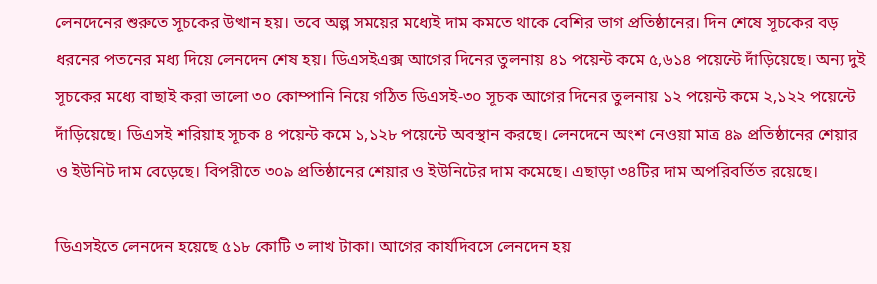লেনদেনের শুরুতে সূচকের উত্থান হয়। তবে অল্প সময়ের মধ্যেই দাম কমতে থাকে বেশির ভাগ প্রতিষ্ঠানের। দিন শেষে সূচকের বড় ধরনের পতনের মধ্য দিয়ে লেনদেন শেষ হয়। ডিএসইএক্স আগের দিনের তুলনায় ৪১ পয়েন্ট কমে ৫,৬১৪ পয়েন্টে দাঁড়িয়েছে। অন্য দুই সূচকের মধ্যে বাছাই করা ভালো ৩০ কোম্পানি নিয়ে গঠিত ডিএসই-৩০ সূচক আগের দিনের তুলনায় ১২ পয়েন্ট কমে ২,১২২ পয়েন্টে দাঁড়িয়েছে। ডিএসই শরিয়াহ সূচক ৪ পয়েন্ট কমে ১,১২৮ পয়েন্টে অবস্থান করছে। লেনদেনে অংশ নেওয়া মাত্র ৪৯ প্রতিষ্ঠানের শেয়ার ও ইউনিট দাম বেড়েছে। বিপরীতে ৩০৯ প্রতিষ্ঠানের শেয়ার ও ইউনিটের দাম কমেছে। এছাড়া ৩৪টির দাম অপরিবর্তিত রয়েছে।

ডিএসইতে লেনদেন হয়েছে ৫১৮ কোটি ৩ লাখ টাকা। আগের কার্যদিবসে লেনদেন হয়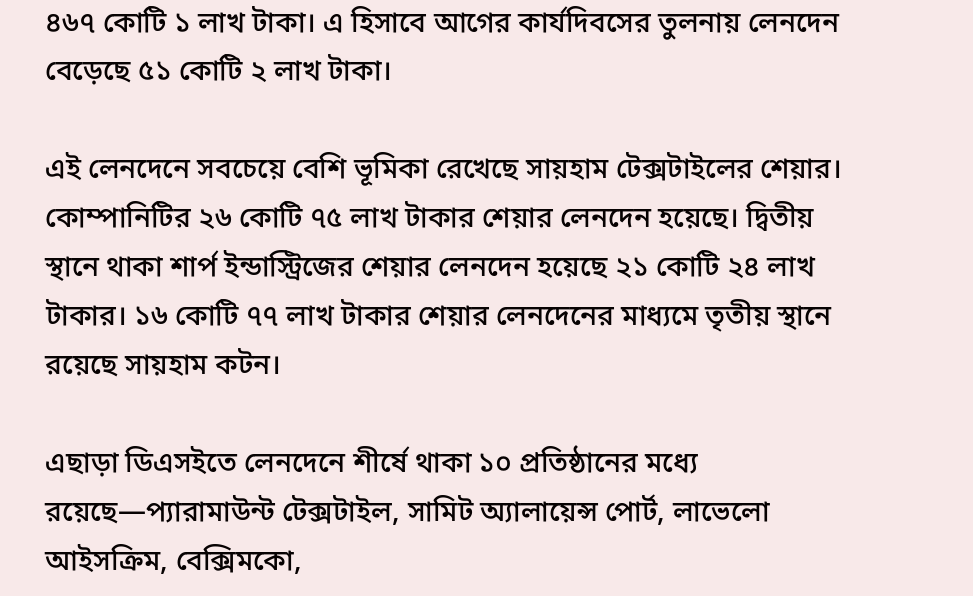৪৬৭ কোটি ১ লাখ টাকা। এ হিসাবে আগের কার্যদিবসের তুলনায় লেনদেন বেড়েছে ৫১ কোটি ২ লাখ টাকা।

এই লেনদেনে সবচেয়ে বেশি ভূমিকা রেখেছে সায়হাম টেক্সটাইলের শেয়ার। কোম্পানিটির ২৬ কোটি ৭৫ লাখ টাকার শেয়ার লেনদেন হয়েছে। দ্বিতীয় স্থানে থাকা শার্প ইন্ডাস্ট্রিজের শেয়ার লেনদেন হয়েছে ২১ কোটি ২৪ লাখ টাকার। ১৬ কোটি ৭৭ লাখ টাকার শেয়ার লেনদেনের মাধ্যমে তৃতীয় স্থানে রয়েছে সায়হাম কটন।

এছাড়া ডিএসইতে লেনদেনে শীর্ষে থাকা ১০ প্রতিষ্ঠানের মধ্যে রয়েছে—প্যারামাউন্ট টেক্সটাইল, সামিট অ্যালায়েন্স পোর্ট, লাভেলো আইসক্রিম, বেক্সিমকো,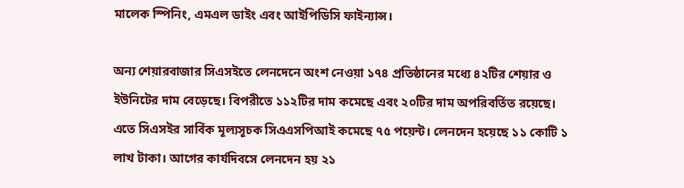মালেক স্পিনিং, এমএল ডাইং এবং আইপিডিসি ফাইন্যান্স।

অন্য শেয়ারবাজার সিএসইতে লেনদেনে অংশ নেওয়া ১৭৪ প্রতিষ্ঠানের মধ্যে ৪২টির শেয়ার ও ইউনিটের দাম বেড়েছে। বিপরীতে ১১২টির দাম কমেছে এবং ২০টির দাম অপরিবর্তিত রয়েছে। এতে সিএসইর সার্বিক মূল্যসূচক সিএএসপিআই কমেছে ৭৫ পয়েন্ট। লেনদেন হয়েছে ১১ কোটি ১ লাখ টাকা। আগের কার্যদিবসে লেনদেন হয় ২১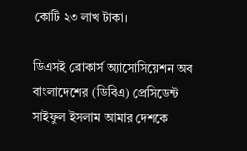কোটি ২৩ লাখ টাকা।

ডিএসই ব্রোকার্স অ্যাসোসিয়েশন অব বাংলাদেশের (ডিবিএ) প্রেসিডেন্ট সাইফুল ইসলাম আমার দেশকে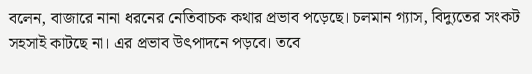বলেন, বাজারে নানা ধরনের নেতিবাচক কথার প্রভাব পড়েছে। চলমান গ্যাস, বিদ্যুতের সংকট সহসাই কাটছে না। এর প্রভাব উৎপাদনে পড়বে। তবে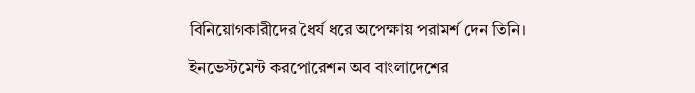বিনিয়োগকারীদের ধৈর্য ধরে অপেক্ষায় পরামর্শ দেন তিনি।

ইনভেস্টমেন্ট করপোরেশন অব বাংলাদেশের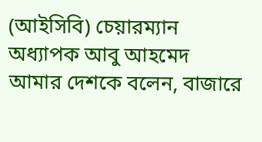(আইসিবি) চেয়ারম্যান অধ্যাপক আবু আহমেদ আমার দেশকে বলেন, বাজারে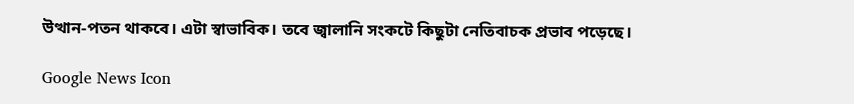উত্থান-পতন থাকবে। এটা স্বাভাবিক। তবে জ্বালানি সংকটে কিছুটা নেতিবাচক প্রভাব পড়েছে।

Google News Icon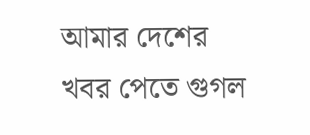আমার দেশের খবর পেতে গুগল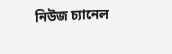নিউজ চ্যানেল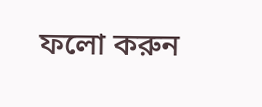ফলো করুন